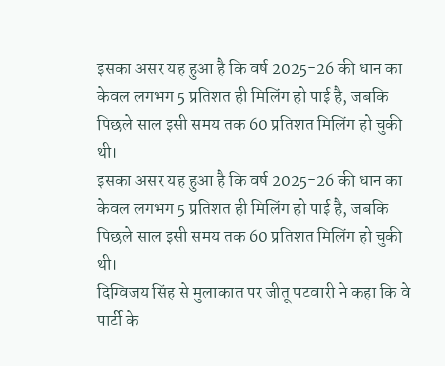इसका असर यह हुआ है कि वर्ष 2025-26 की धान का केवल लगभग 5 प्रतिशत ही मिलिंग हो पाई है, जबकि पिछले साल इसी समय तक 60 प्रतिशत मिलिंग हो चुकी थी।
इसका असर यह हुआ है कि वर्ष 2025-26 की धान का केवल लगभग 5 प्रतिशत ही मिलिंग हो पाई है, जबकि पिछले साल इसी समय तक 60 प्रतिशत मिलिंग हो चुकी थी।
दिग्विजय सिंह से मुलाकात पर जीतू पटवारी ने कहा कि वे पार्टी के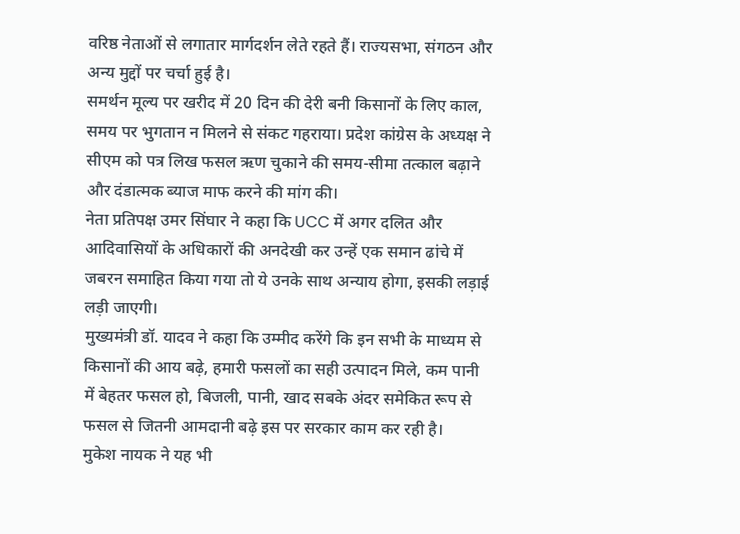वरिष्ठ नेताओं से लगातार मार्गदर्शन लेते रहते हैं। राज्यसभा, संगठन और अन्य मुद्दों पर चर्चा हुई है।
समर्थन मूल्य पर खरीद में 20 दिन की देरी बनी किसानों के लिए काल, समय पर भुगतान न मिलने से संकट गहराया। प्रदेश कांग्रेस के अध्यक्ष ने सीएम को पत्र लिख फसल ऋण चुकाने की समय-सीमा तत्काल बढ़ाने और दंडात्मक ब्याज माफ करने की मांग की।
नेता प्रतिपक्ष उमर सिंघार ने कहा कि UCC में अगर दलित और आदिवासियों के अधिकारों की अनदेखी कर उन्हें एक समान ढांचे में जबरन समाहित किया गया तो ये उनके साथ अन्याय होगा, इसकी लड़ाई लड़ी जाएगी।
मुख्यमंत्री डॉ. यादव ने कहा कि उम्मीद करेंगे कि इन सभी के माध्यम से किसानों की आय बढ़े, हमारी फसलों का सही उत्पादन मिले, कम पानी में बेहतर फसल हो, बिजली, पानी, खाद सबके अंदर समेकित रूप से फसल से जितनी आमदानी बढ़े इस पर सरकार काम कर रही है।
मुकेश नायक ने यह भी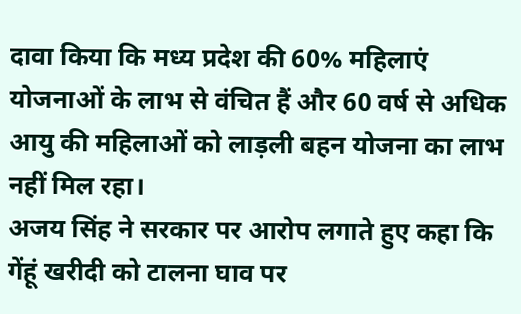दावा किया कि मध्य प्रदेश की 60% महिलाएं योजनाओं के लाभ से वंचित हैं और 60 वर्ष से अधिक आयु की महिलाओं को लाड़ली बहन योजना का लाभ नहीं मिल रहा।
अजय सिंह ने सरकार पर आरोप लगाते हुए कहा कि गेंहूं खरीदी को टालना घाव पर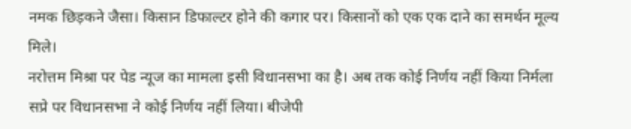नमक छिड़कने जैसा। किसान डिफाल्टर होने की कगार पर। किसानों को एक एक दाने का समर्थन मूल्य मिले।
नरोत्तम मिश्रा पर पेड न्यूज का मामला इसी विधानसभा का है। अब तक कोई निर्णय नहीं किया निर्मला सप्रे पर विधानसभा ने कोई निर्णय नहीं लिया। बीजेपी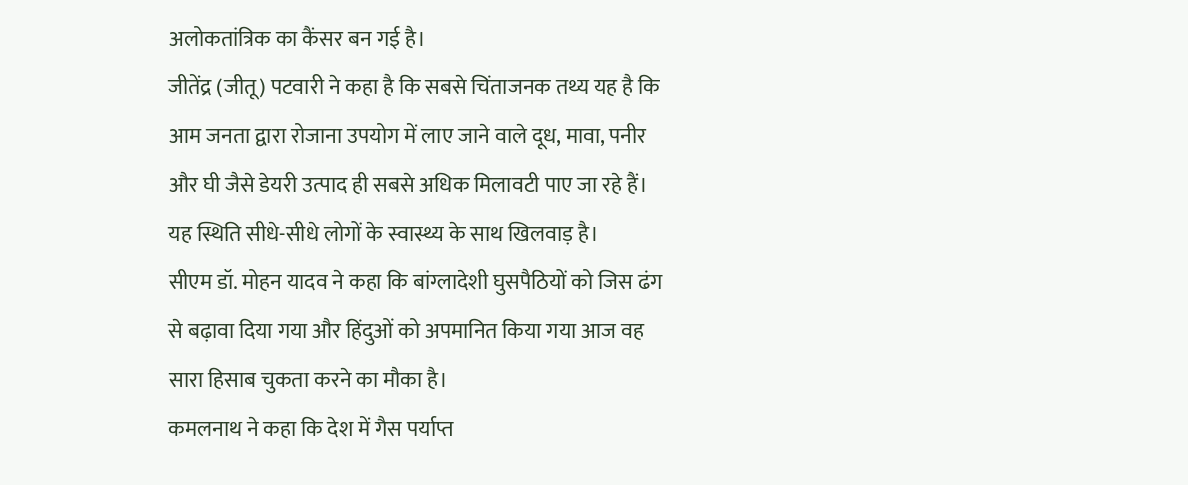अलोकतांत्रिक का कैंसर बन गई है।
जीतेंद्र (जीतू) पटवारी ने कहा है कि सबसे चिंताजनक तथ्य यह है कि आम जनता द्वारा रोजाना उपयोग में लाए जाने वाले दूध, मावा, पनीर और घी जैसे डेयरी उत्पाद ही सबसे अधिक मिलावटी पाए जा रहे हैं। यह स्थिति सीधे-सीधे लोगों के स्वास्थ्य के साथ खिलवाड़ है।
सीएम डॉ. मोहन यादव ने कहा कि बांग्लादेशी घुसपैठियों को जिस ढंग से बढ़ावा दिया गया और हिंदुओं को अपमानित किया गया आज वह सारा हिसाब चुकता करने का मौका है।
कमलनाथ ने कहा कि देश में गैस पर्याप्त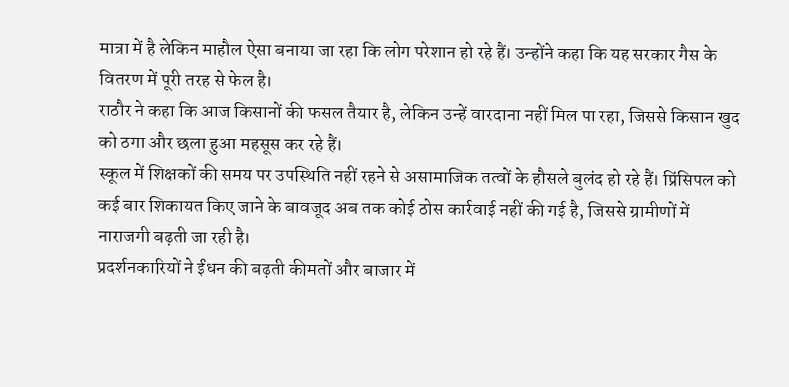मात्रा में है लेकिन माहौल ऐसा बनाया जा रहा कि लोग परेशान हो रहे हैं। उन्होंने कहा कि यह सरकार गैस के वितरण में पूरी तरह से फेल है।
राठौर ने कहा कि आज किसानों की फसल तैयार है, लेकिन उन्हें वारदाना नहीं मिल पा रहा, जिससे किसान खुद को ठगा और छला हुआ महसूस कर रहे हैं।
स्कूल में शिक्षकों की समय पर उपस्थिति नहीं रहने से असामाजिक तत्वों के हौसले बुलंद हो रहे हैं। प्रिंसिपल को कई बार शिकायत किए जाने के बावजूद अब तक कोई ठोस कार्रवाई नहीं की गई है, जिससे ग्रामीणों में नाराजगी बढ़ती जा रही है।
प्रदर्शनकारियों ने ईंधन की बढ़ती कीमतों और बाजार में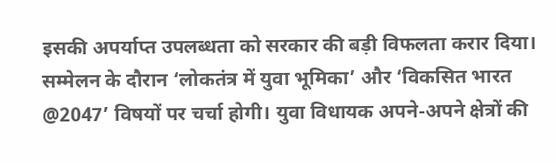इसकी अपर्याप्त उपलब्धता को सरकार की बड़ी विफलता करार दिया।
सम्मेलन के दौरान ‘लोकतंत्र में युवा भूमिका’ और ‘विकसित भारत @2047’ विषयों पर चर्चा होगी। युवा विधायक अपने-अपने क्षेत्रों की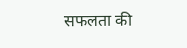सफलता की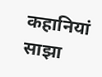कहानियां साझा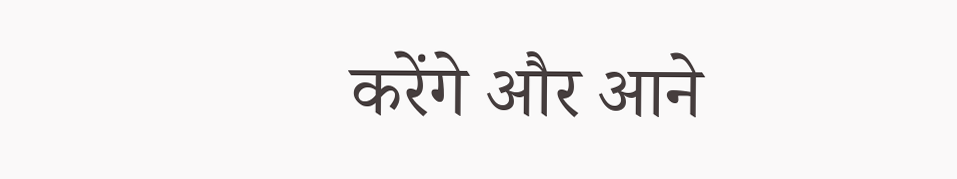करेंगे और आने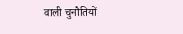वाली चुनौतियों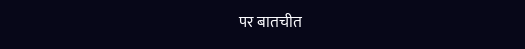पर बातचीत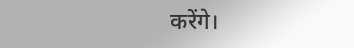करेंगे।